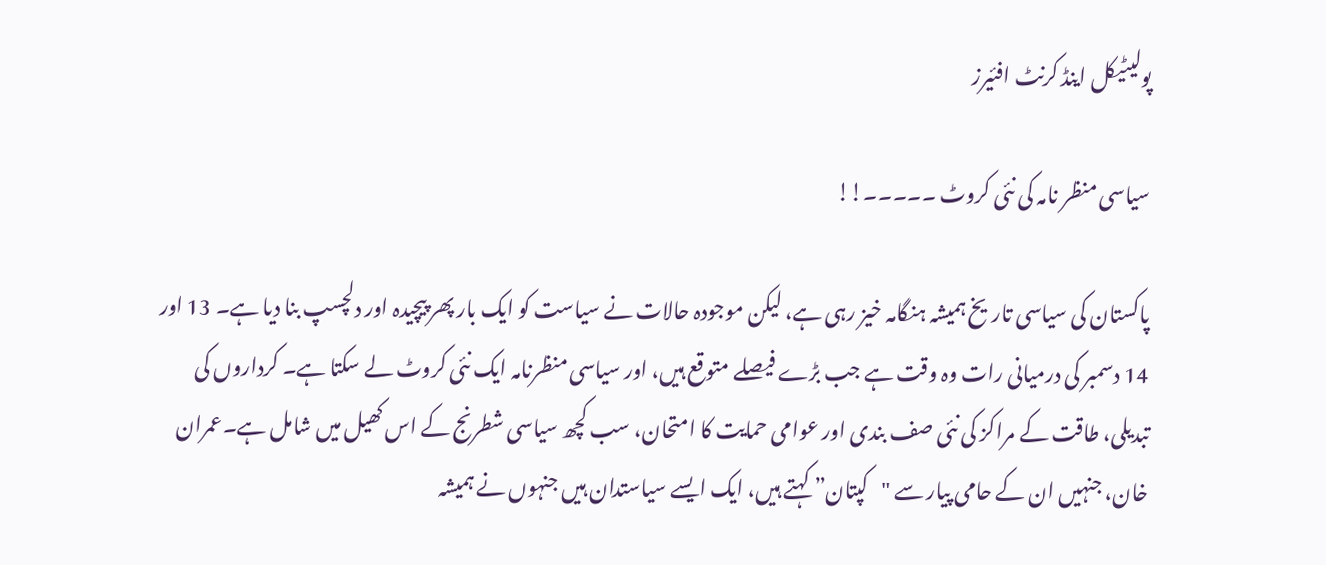پولیٹیکل اینڈ کرنٹ افئیرز

سیاسی منظر نامہ کی نئی کروٹ ۔۔۔۔۔!!

پاکستان کی سیاسی تاریخ ہمیشہ ہنگامہ خیز رہی ہے، لیکن موجودہ حالات نے سیاست کو ایک بار پھر پیچیدہ اور دلچسپ بنا دیا ہے۔ 13 اور 14 دسمبر کی درمیانی رات وہ وقت ہے جب بڑے فیصلے متوقع ہیں، اور سیاسی منظرنامہ ایک نئی کروٹ لے سکتا ہے۔ کرداروں کی تبدیلی، طاقت کے مراکز کی نئی صف بندی اور عوامی حمایت کا امتحان، سب کچھ سیاسی شطرنج کے اس کھیل میں شامل ہے۔عمران خان، جنہیں ان کے حامی پیار سے "کپتان” کہتے ہیں، ایک ایسے سیاستدان ہیں جنہوں نے ہمیشہ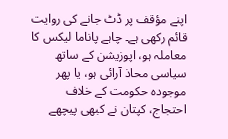اپنے مؤقف پر ڈٹ جانے کی روایت قائم رکھی ہے۔ چاہے پاناما لیکس کا معاملہ ہو، اپوزیشن کے ساتھ سیاسی محاذ آرائی ہو، یا پھر موجودہ حکومت کے خلاف احتجاج، کپتان نے کبھی پیچھے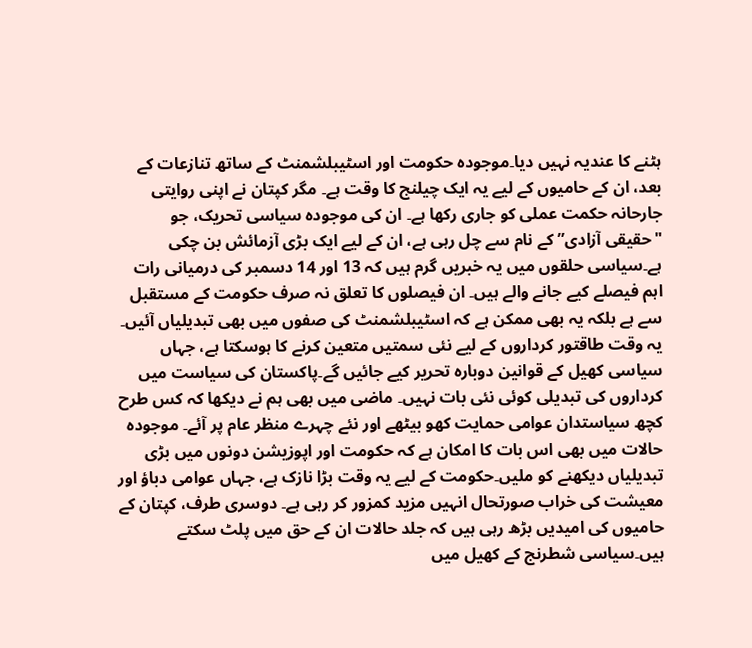ہٹنے کا عندیہ نہیں دیا۔موجودہ حکومت اور اسٹیبلشمنٹ کے ساتھ تنازعات کے بعد، ان کے حامیوں کے لیے یہ ایک چیلنج کا وقت ہے۔ مگر کپتان نے اپنی روایتی جارحانہ حکمت عملی کو جاری رکھا ہے۔ ان کی موجودہ سیاسی تحریک، جو "حقیقی آزادی” کے نام سے چل رہی ہے، ان کے لیے ایک بڑی آزمائش بن چکی ہے۔سیاسی حلقوں میں یہ خبریں گرم ہیں کہ 13 اور 14 دسمبر کی درمیانی رات اہم فیصلے کیے جانے والے ہیں۔ ان فیصلوں کا تعلق نہ صرف حکومت کے مستقبل سے ہے بلکہ یہ بھی ممکن ہے کہ اسٹیبلشمنٹ کی صفوں میں بھی تبدیلیاں آئیں۔ یہ وقت طاقتور کرداروں کے لیے نئی سمتیں متعین کرنے کا ہوسکتا ہے، جہاں سیاسی کھیل کے قوانین دوبارہ تحریر کیے جائیں گے۔پاکستان کی سیاست میں کرداروں کی تبدیلی کوئی نئی بات نہیں۔ ماضی میں بھی ہم نے دیکھا کہ کس طرح کچھ سیاستدان عوامی حمایت کھو بیٹھے اور نئے چہرے منظر عام پر آئے۔ موجودہ حالات میں بھی اس بات کا امکان ہے کہ حکومت اور اپوزیشن دونوں میں بڑی تبدیلیاں دیکھنے کو ملیں۔حکومت کے لیے یہ وقت بڑا نازک ہے، جہاں عوامی دباؤ اور معیشت کی خراب صورتحال انہیں مزید کمزور کر رہی ہے۔ دوسری طرف، کپتان کے حامیوں کی امیدیں بڑھ رہی ہیں کہ جلد حالات ان کے حق میں پلٹ سکتے ہیں۔سیاسی شطرنج کے کھیل میں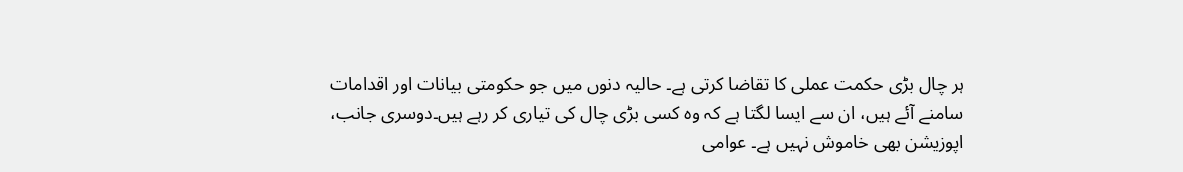ہر چال بڑی حکمت عملی کا تقاضا کرتی ہے۔ حالیہ دنوں میں جو حکومتی بیانات اور اقدامات سامنے آئے ہیں، ان سے ایسا لگتا ہے کہ وہ کسی بڑی چال کی تیاری کر رہے ہیں۔دوسری جانب، اپوزیشن بھی خاموش نہیں ہے۔ عوامی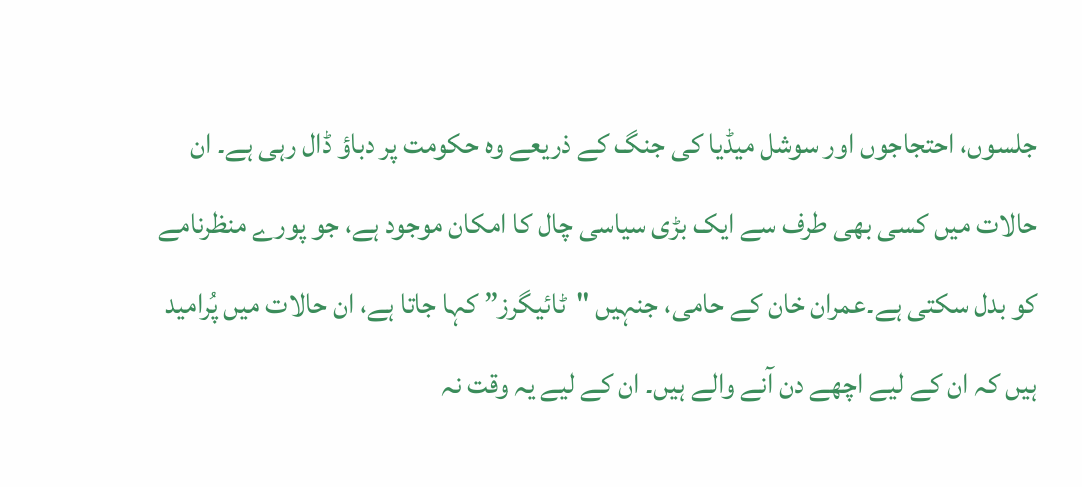جلسوں، احتجاجوں اور سوشل میڈیا کی جنگ کے ذریعے وہ حکومت پر دباؤ ڈال رہی ہے۔ ان حالات میں کسی بھی طرف سے ایک بڑی سیاسی چال کا امکان موجود ہے، جو پورے منظرنامے کو بدل سکتی ہے۔عمران خان کے حامی، جنہیں "ٹائیگرز” کہا جاتا ہے، ان حالات میں پُرامید ہیں کہ ان کے لیے اچھے دن آنے والے ہیں۔ ان کے لیے یہ وقت نہ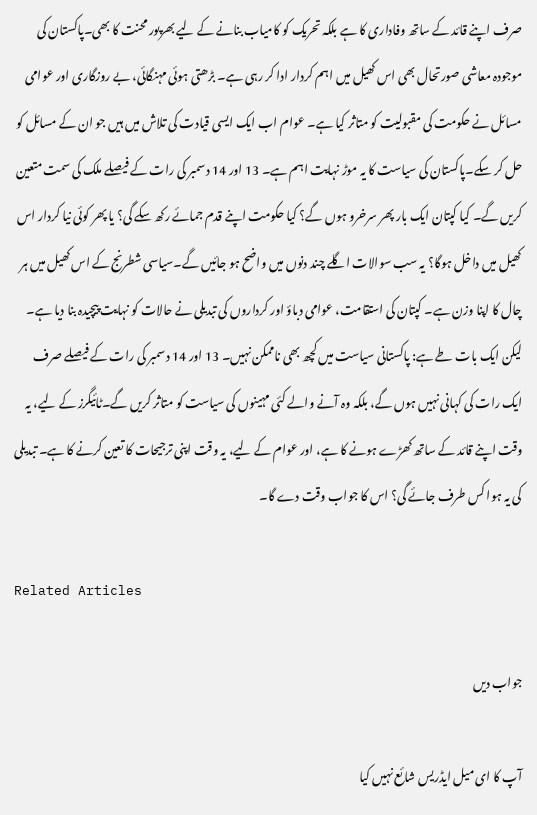صرف اپنے قائد کے ساتھ وفاداری کا ہے بلکہ تحریک کو کامیاب بنانے کے لیے بھرپور محنت کا بھی۔پاکستان کی موجودہ معاشی صورتحال بھی اس کھیل میں اہم کردار ادا کر رہی ہے۔ بڑھتی ہوئی مہنگائی، بے روزگاری اور عوامی مسائل نے حکومت کی مقبولیت کو متاثر کیا ہے۔ عوام اب ایک ایسی قیادت کی تلاش میں ہیں جو ان کے مسائل کو حل کر سکے۔پاکستان کی سیاست کا یہ موڑ نہایت اہم ہے۔ 13 اور 14 دسمبر کی رات کے فیصلے ملک کی سمت متعین کریں گے۔ کیا کپتان ایک بار پھر سرخرو ہوں گے؟ کیا حکومت اپنے قدم جمائے رکھ سکے گی؟ یا پھر کوئی نیا کردار اس کھیل میں داخل ہوگا؟ یہ سب سوالات اگلے چند دنوں میں واضح ہو جائیں گے۔سیاسی شطرنج کے اس کھیل میں ہر چال کا اپنا وزن ہے۔ کپتان کی استقامت، عوامی دباؤ اور کرداروں کی تبدیلی نے حالات کو نہایت پیچیدہ بنا دیا ہے۔ لیکن ایک بات طے ہے: پاکستانی سیاست میں کچھ بھی ناممکن نہیں۔ 13 اور 14 دسمبر کی رات کے فیصلے صرف ایک رات کی کہانی نہیں ہوں گے، بلکہ وہ آنے والے کئی مہینوں کی سیاست کو متاثر کریں گے۔ٹائیگرز کے لیے، یہ وقت اپنے قائد کے ساتھ کھڑے ہونے کا ہے، اور عوام کے لیے، یہ وقت اپنی ترجیحات کا تعین کرنے کا ہے۔ تبدیلی کی یہ ہوا کس طرف جائے گی؟ اس کا جواب وقت دے گا۔

Related Articles

جواب دیں

آپ کا ای میل ایڈریس شائع نہیں کیا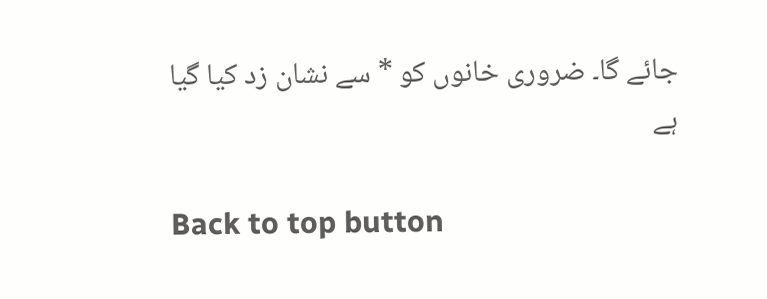جائے گا۔ ضروری خانوں کو * سے نشان زد کیا گیا ہے

Back to top button